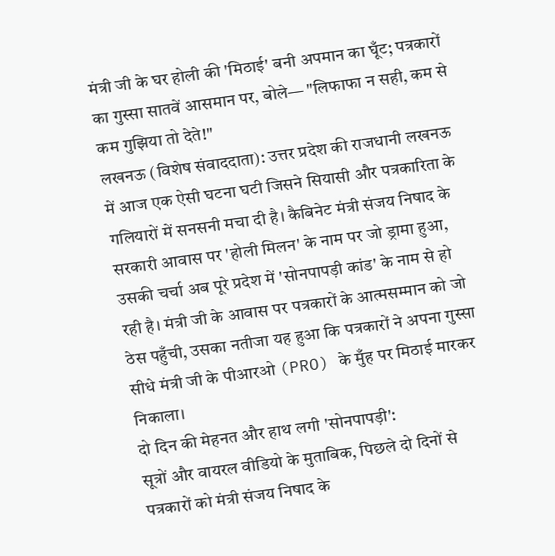मंत्री जी के घर होली की 'मिठाई' बनी अपमान का घूँट; पत्रकारों का गुस्सा सातवें आसमान पर, बोले— "लिफाफा न सही, कम से कम गुझिया तो देते!"
लखनऊ (विशेष संवाददाता): उत्तर प्रदेश की राजधानी लखनऊ में आज एक ऐसी घटना घटी जिसने सियासी और पत्रकारिता के गलियारों में सनसनी मचा दी है। कैबिनेट मंत्री संजय निषाद के सरकारी आवास पर 'होली मिलन' के नाम पर जो ड्रामा हुआ, उसकी चर्चा अब पूरे प्रदेश में 'सोनपापड़ी कांड' के नाम से हो रही है। मंत्री जी के आवास पर पत्रकारों के आत्मसम्मान को जो ठेस पहुँची, उसका नतीजा यह हुआ कि पत्रकारों ने अपना गुस्सा सीधे मंत्री जी के पीआरओ (PRO) के मुँह पर मिठाई मारकर निकाला।
दो दिन की मेहनत और हाथ लगी 'सोनपापड़ी':
सूत्रों और वायरल वीडियो के मुताबिक, पिछले दो दिनों से पत्रकारों को मंत्री संजय निषाद के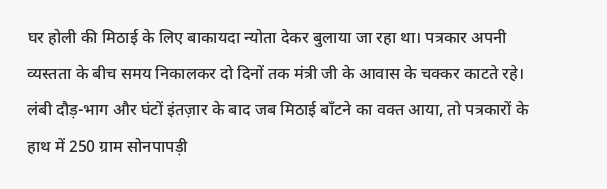घर होली की मिठाई के लिए बाकायदा न्योता देकर बुलाया जा रहा था। पत्रकार अपनी व्यस्तता के बीच समय निकालकर दो दिनों तक मंत्री जी के आवास के चक्कर काटते रहे। लंबी दौड़-भाग और घंटों इंतज़ार के बाद जब मिठाई बाँटने का वक्त आया, तो पत्रकारों के हाथ में 250 ग्राम सोनपापड़ी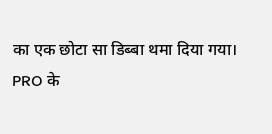का एक छोटा सा डिब्बा थमा दिया गया।
PRO के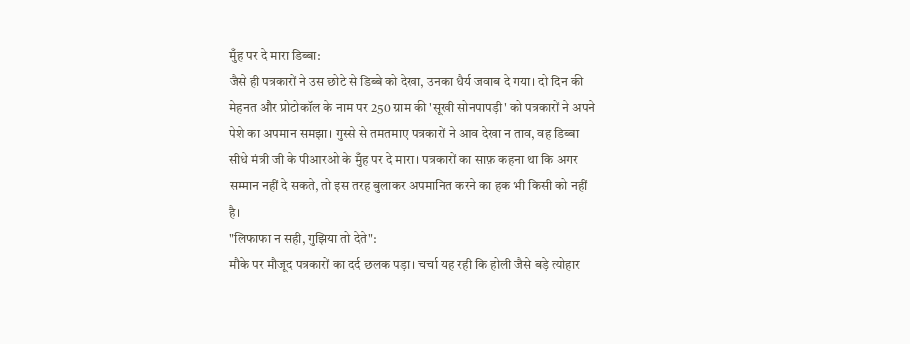मुँह पर दे मारा डिब्बा:
जैसे ही पत्रकारों ने उस छोटे से डिब्बे को देखा, उनका धैर्य जवाब दे गया। दो दिन की मेहनत और प्रोटोकॉल के नाम पर 250 ग्राम की 'सूखी सोनपापड़ी' को पत्रकारों ने अपने पेशे का अपमान समझा। गुस्से से तमतमाए पत्रकारों ने आव देखा न ताव, वह डिब्बा सीधे मंत्री जी के पीआरओ के मुँह पर दे मारा। पत्रकारों का साफ़ कहना था कि अगर सम्मान नहीं दे सकते, तो इस तरह बुलाकर अपमानित करने का हक भी किसी को नहीं है।
"लिफाफा न सही, गुझिया तो देते":
मौके पर मौजूद पत्रकारों का दर्द छलक पड़ा। चर्चा यह रही कि होली जैसे बड़े त्योहार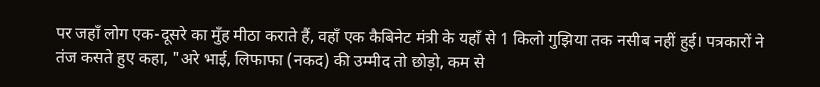पर जहाँ लोग एक-दूसरे का मुँह मीठा कराते हैं, वहाँ एक कैबिनेट मंत्री के यहाँ से 1 किलो गुझिया तक नसीब नहीं हुई। पत्रकारों ने तंज कसते हुए कहा, "अरे भाई, लिफाफा (नकद) की उम्मीद तो छोड़ो, कम से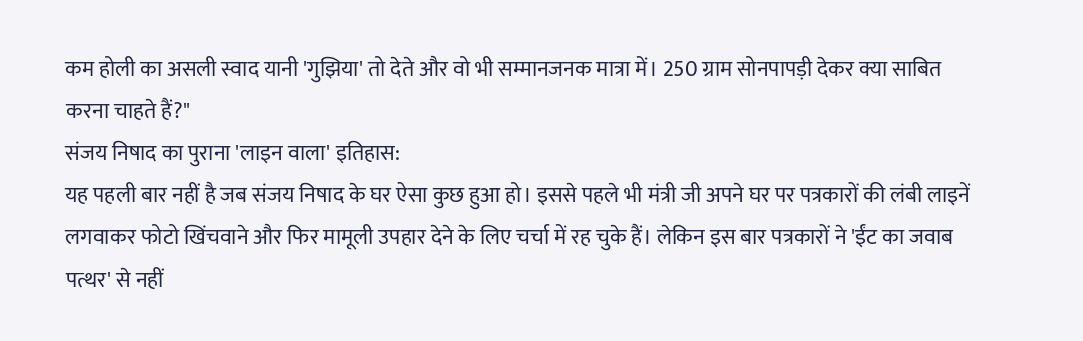कम होली का असली स्वाद यानी 'गुझिया' तो देते और वो भी सम्मानजनक मात्रा में। 250 ग्राम सोनपापड़ी देकर क्या साबित करना चाहते हैं?"
संजय निषाद का पुराना 'लाइन वाला' इतिहास:
यह पहली बार नहीं है जब संजय निषाद के घर ऐसा कुछ हुआ हो। इससे पहले भी मंत्री जी अपने घर पर पत्रकारों की लंबी लाइनें लगवाकर फोटो खिंचवाने और फिर मामूली उपहार देने के लिए चर्चा में रह चुके हैं। लेकिन इस बार पत्रकारों ने 'ईंट का जवाब पत्थर' से नहीं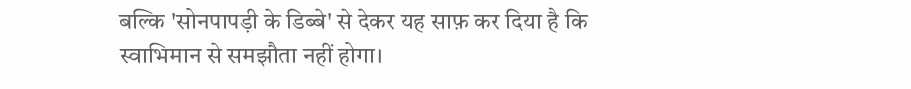बल्कि 'सोनपापड़ी के डिब्बे' से देकर यह साफ़ कर दिया है कि स्वाभिमान से समझौता नहीं होगा।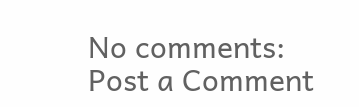No comments:
Post a Comment